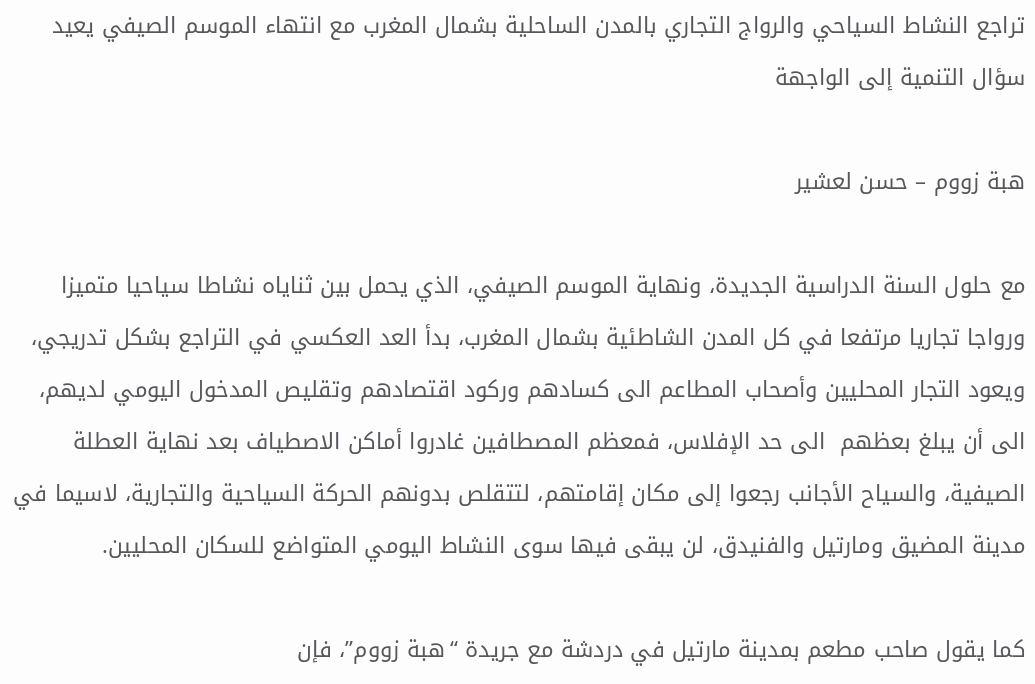تراجع النشاط السياحي والرواج التجاري بالمدن الساحلية بشمال المغرب مع انتهاء الموسم الصيفي يعيد سؤال التنمية إلى الواجهة

هبة زووم – حسن لعشير

مع حلول السنة الدراسية الجديدة، ونهاية الموسم الصيفي، الذي يحمل بين ثناياه نشاطا سياحيا متميزا ورواجا تجاريا مرتفعا في كل المدن الشاطئية بشمال المغرب، بدأ العد العكسي في التراجع بشكل تدريجي، ويعود التجار المحليين وأصحاب المطاعم الى كسادهم وركود اقتصادهم وتقليص المدخول اليومي لديهم، الى أن يبلغ بعظهم  الى حد الإفلاس، فمعظم المصطافين غادروا أماكن الاصطياف بعد نهاية العطلة الصيفية، والسياح الأجانب رجعوا إلى مكان إقامتهم، لتتقلص بدونهم الحركة السياحية والتجارية، لاسيما في مدينة المضيق ومارتيل والفنيدق، لن يبقى فيها سوى النشاط اليومي المتواضع للسكان المحليين.

كما يقول صاحب مطعم بمدينة مارتيل في دردشة مع جريدة “هبة زووم”، فإن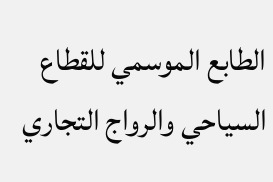الطابع الموسمي للقطاع السياحي والرواج التجاري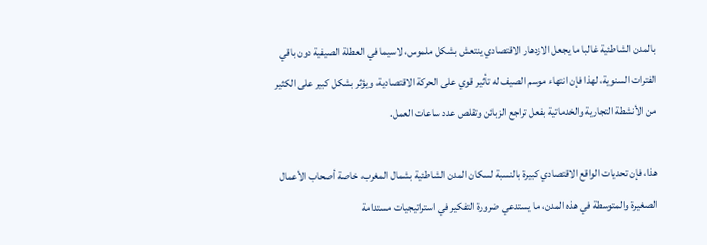بالمدن الشاطئية غالبا ما يجعل الازدهار الاقتصادي ينتعش بشكل ملموس، لاسيما في العطلة الصيفية دون باقي الفترات السنوية، لهذا فإن انتهاء موسم الصيف له تأثير قوي على الحركة الاقتصادية، ويؤثر بشكل كبير على الكثير من الأنشطة التجارية والخدماتية بفعل تراجع الزبائن وتقلص عدد ساعات العمل.

هذا، فإن تحديات الواقع الاقتصادي كبيرة بالنسبة لسكان المدن الشاطئية بشمال المغرب، خاصة أصحاب الأعمال الصغيرة والمتوسطة في هذه المدن، ما يستدعي ضرورة التفكير في استراتيجيات مستدامة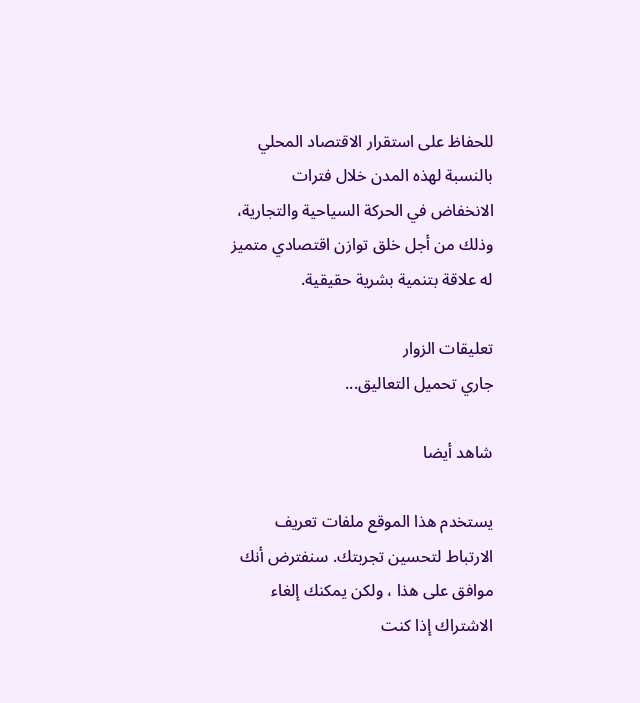للحفاظ على استقرار الاقتصاد المحلي بالنسبة لهذه المدن خلال فترات الانخفاض في الحركة السياحية والتجارية، وذلك من أجل خلق توازن اقتصادي متميز له علاقة بتنمية بشرية حقيقية.

تعليقات الزوار
جاري تحميل التعاليق...

شاهد أيضا

يستخدم هذا الموقع ملفات تعريف الارتباط لتحسين تجربتك. سنفترض أنك موافق على هذا ، ولكن يمكنك إلغاء الاشتراك إذا كنت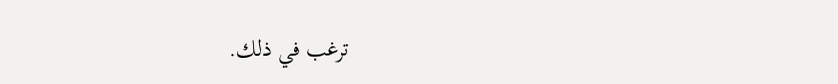ترغب في ذلك.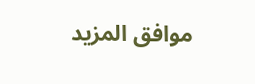موافق المزيد